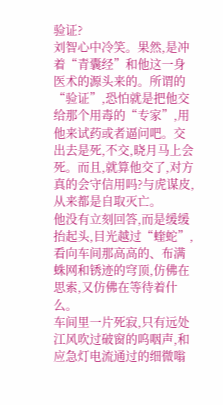验证?
刘智心中冷笑。果然,是冲着“青囊经”和他这一身医术的源头来的。所谓的“验证”,恐怕就是把他交给那个用毒的“专家”,用他来试药或者逼问吧。交出去是死,不交,晓月马上会死。而且,就算他交了,对方真的会守信用吗?与虎谋皮,从来都是自取灭亡。
他没有立刻回答,而是缓缓抬起头,目光越过“蝰蛇”,看向车间那高高的、布满蛛网和锈迹的穹顶,仿佛在思索,又仿佛在等待着什么。
车间里一片死寂,只有远处江风吹过破窗的呜咽声,和应急灯电流通过的细微嗡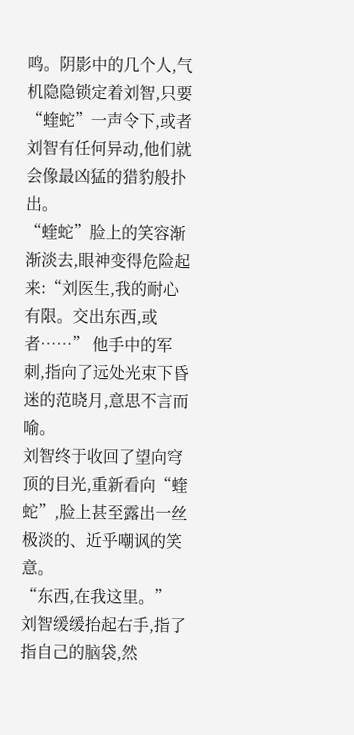鸣。阴影中的几个人,气机隐隐锁定着刘智,只要“蝰蛇”一声令下,或者刘智有任何异动,他们就会像最凶猛的猎豹般扑出。
“蝰蛇”脸上的笑容渐渐淡去,眼神变得危险起来:“刘医生,我的耐心有限。交出东西,或者……” 他手中的军刺,指向了远处光束下昏迷的范晓月,意思不言而喻。
刘智终于收回了望向穹顶的目光,重新看向“蝰蛇”,脸上甚至露出一丝极淡的、近乎嘲讽的笑意。
“东西,在我这里。” 刘智缓缓抬起右手,指了指自己的脑袋,然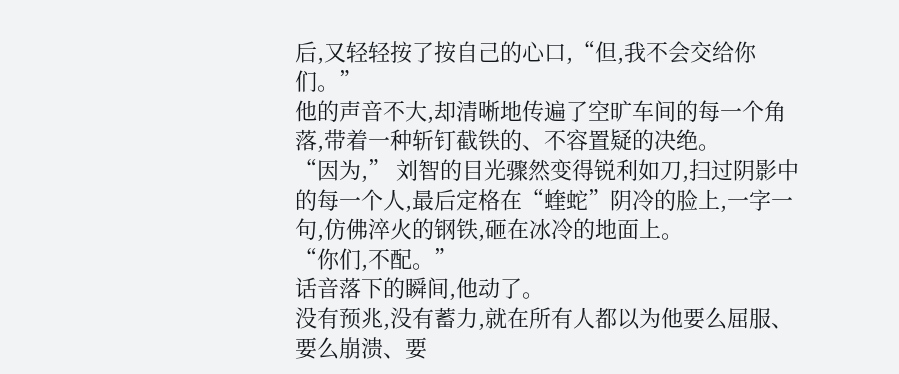后,又轻轻按了按自己的心口,“但,我不会交给你们。”
他的声音不大,却清晰地传遍了空旷车间的每一个角落,带着一种斩钉截铁的、不容置疑的决绝。
“因为,” 刘智的目光骤然变得锐利如刀,扫过阴影中的每一个人,最后定格在“蝰蛇”阴冷的脸上,一字一句,仿佛淬火的钢铁,砸在冰冷的地面上。
“你们,不配。”
话音落下的瞬间,他动了。
没有预兆,没有蓄力,就在所有人都以为他要么屈服、要么崩溃、要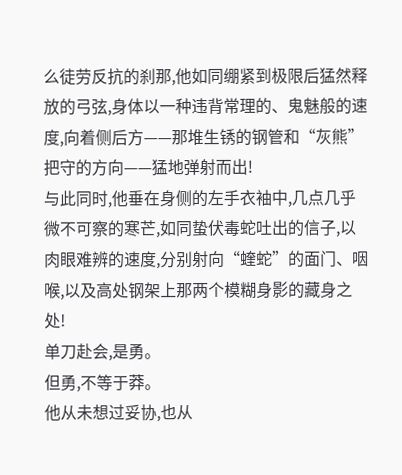么徒劳反抗的刹那,他如同绷紧到极限后猛然释放的弓弦,身体以一种违背常理的、鬼魅般的速度,向着侧后方——那堆生锈的钢管和“灰熊”把守的方向——猛地弹射而出!
与此同时,他垂在身侧的左手衣袖中,几点几乎微不可察的寒芒,如同蛰伏毒蛇吐出的信子,以肉眼难辨的速度,分别射向“蝰蛇”的面门、咽喉,以及高处钢架上那两个模糊身影的藏身之处!
单刀赴会,是勇。
但勇,不等于莽。
他从未想过妥协,也从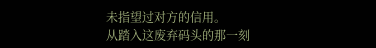未指望过对方的信用。
从踏入这废弃码头的那一刻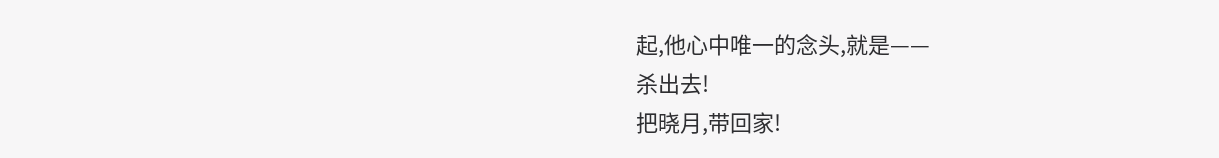起,他心中唯一的念头,就是——
杀出去!
把晓月,带回家!